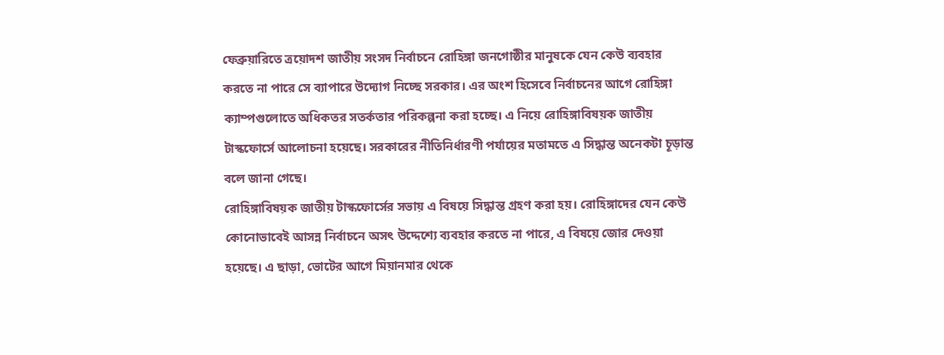ফেব্রুয়ারিতে ত্রয়োদশ জাতীয় সংসদ নির্বাচনে রোহিঙ্গা জনগোষ্ঠীর মানুষকে যেন কেউ ব্যবহার করতে না পারে সে ব্যাপারে উদ্যোগ নিচ্ছে সরকার। এর অংশ হিসেবে নির্বাচনের আগে রোহিঙ্গা ক্যাম্পগুলোতে অধিকতর সতর্কতার পরিকল্পনা করা হচ্ছে। এ নিয়ে রোহিঙ্গাবিষয়ক জাতীয় টাস্কফোর্সে আলোচনা হয়েছে। সরকারের নীতিনির্ধারণী পর্যায়ের মতামতে এ সিদ্ধান্ত অনেকটা চূড়ান্ত বলে জানা গেছে।
রোহিঙ্গাবিষয়ক জাতীয় টাস্কফোর্সের সভায় এ বিষয়ে সিদ্ধান্ত গ্রহণ করা হয়। রোহিঙ্গাদের যেন কেউ কোনোভাবেই আসন্ন নির্বাচনে অসৎ উদ্দেশ্যে ব্যবহার করতে না পারে, এ বিষয়ে জোর দেওয়া হয়েছে। এ ছাড়া, ভোটের আগে মিয়ানমার থেকে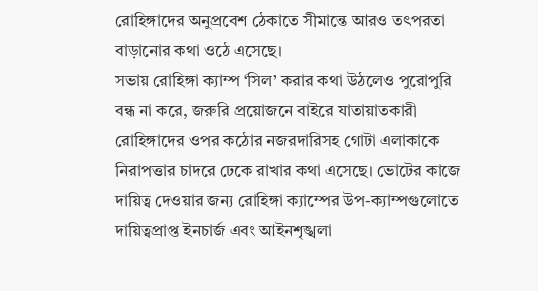রোহিঙ্গাদের অনুপ্রবেশ ঠেকাতে সীমান্তে আরও তৎপরতা বাড়ানোর কথা ওঠে এসেছে।
সভায় রোহিঙ্গা ক্যাম্প ‘সিল’ করার কথা উঠলেও পুরোপুরি বন্ধ না করে, জরুরি প্রয়োজনে বাইরে যাতায়াতকারী রোহিঙ্গাদের ওপর কঠোর নজরদারিসহ গোটা এলাকাকে নিরাপত্তার চাদরে ঢেকে রাখার কথা এসেছে। ভোটের কাজে দায়িত্ব দেওয়ার জন্য রোহিঙ্গা ক্যাম্পের উপ-ক্যাম্পগুলোতে দায়িত্বপ্রাপ্ত ইনচার্জ এবং আইনশৃঙ্খলা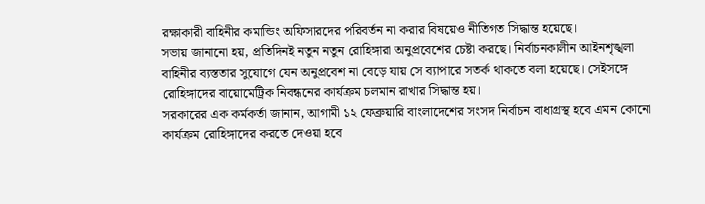রক্ষাকারী বাহিনীর কমান্ডিং অফিসারদের পরিবর্তন না করার বিষয়েও নীতিগত সিদ্ধান্ত হয়েছে।
সভায় জানানো হয়, প্রতিদিনই নতুন নতুন রোহিঙ্গারা অনুপ্রবেশের চেষ্টা করছে। নির্বাচনকালীন আইনশৃঙ্খলা বাহিনীর ব্যস্ততার সুযোগে যেন অনুপ্রবেশ না বেড়ে যায় সে ব্যাপারে সতর্ক থাকতে বলা হয়েছে। সেইসঙ্গে রোহিঙ্গাদের বায়োমেট্রিক নিবন্ধনের কার্যক্রম চলমান রাখার সিদ্ধান্ত হয়।
সরকারের এক কর্মকর্তা জানান, আগামী ১২ ফেব্রুয়ারি বাংলাদেশের সংসদ নির্বাচন বাধাগ্রস্থ হবে এমন কোনো কার্যক্রম রোহিঙ্গাদের করতে দেওয়া হবে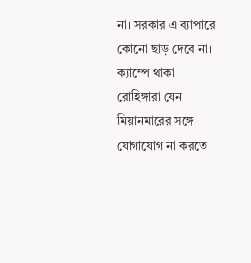না। সরকার এ ব্যাপারে কোনো ছাড় দেবে না। ক্যাম্পে থাকা রোহিঙ্গারা যেন মিয়ানমারের সঙ্গে যোগাযোগ না করতে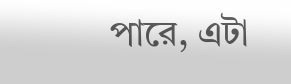পারে, এটা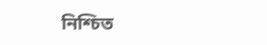নিশ্চিত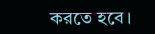করতে হবে।